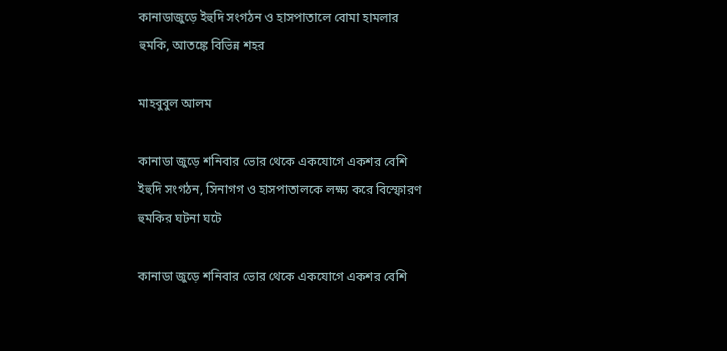কানাডাজুড়ে ইহুদি সংগঠন ও হাসপাতালে বোমা হামলার হুমকি, আতঙ্কে বিভিন্ন শহর

মাহবুবুল আলম

কানাডা জুড়ে শনিবার ভোর থেকে একযোগে একশর বেশি ইহুদি সংগঠন, সিনাগগ ও হাসপাতালকে লক্ষ্য করে বিস্ফোরণ হুমকির ঘটনা ঘটে

কানাডা জুড়ে শনিবার ভোর থেকে একযোগে একশর বেশি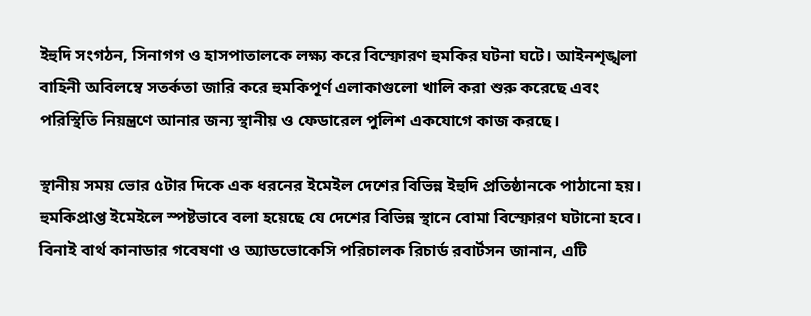ইহুদি সংগঠন, সিনাগগ ও হাসপাতালকে লক্ষ্য করে বিস্ফোরণ হুমকির ঘটনা ঘটে। আইনশৃঙ্খলা বাহিনী অবিলম্বে সতর্কতা জারি করে হুমকিপূর্ণ এলাকাগুলো খালি করা শুরু করেছে এবং পরিস্থিতি নিয়ন্ত্রণে আনার জন্য স্থানীয় ও ফেডারেল পুলিশ একযোগে কাজ করছে।

স্থানীয় সময় ভোর ৫টার দিকে এক ধরনের ইমেইল দেশের বিভিন্ন ইহুদি প্রতিষ্ঠানকে পাঠানো হয়। হুমকিপ্রাপ্ত ইমেইলে স্পষ্টভাবে বলা হয়েছে যে দেশের বিভিন্ন স্থানে বোমা বিস্ফোরণ ঘটানো হবে। বিনাই বার্থ কানাডার গবেষণা ও অ্যাডভোকেসি পরিচালক রিচার্ড রবার্টসন জানান, এটি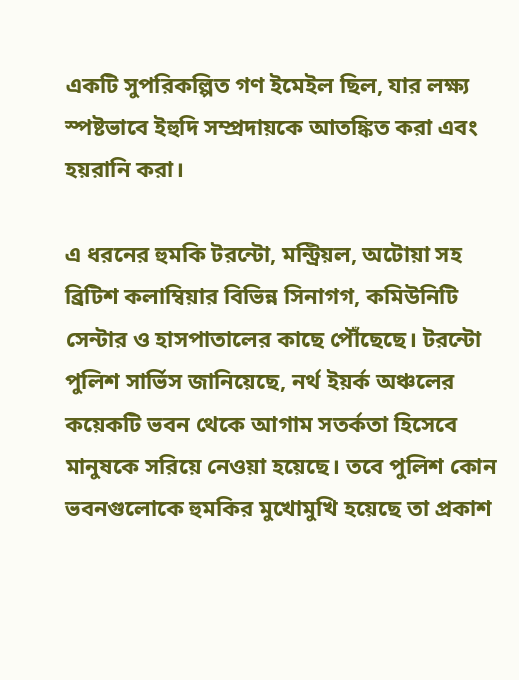একটি সুপরিকল্পিত গণ ইমেইল ছিল, যার লক্ষ্য স্পষ্টভাবে ইহুদি সম্প্রদায়কে আতঙ্কিত করা এবং হয়রানি করা।

এ ধরনের হুমকি টরন্টো, মন্ট্রিয়ল, অটোয়া সহ ব্রিটিশ কলাম্বিয়ার বিভিন্ন সিনাগগ, কমিউনিটি সেন্টার ও হাসপাতালের কাছে পৌঁছেছে। টরন্টো পুলিশ সার্ভিস জানিয়েছে, নর্থ ইয়র্ক অঞ্চলের কয়েকটি ভবন থেকে আগাম সতর্কতা হিসেবে মানুষকে সরিয়ে নেওয়া হয়েছে। তবে পুলিশ কোন ভবনগুলোকে হুমকির মুখোমুখি হয়েছে তা প্রকাশ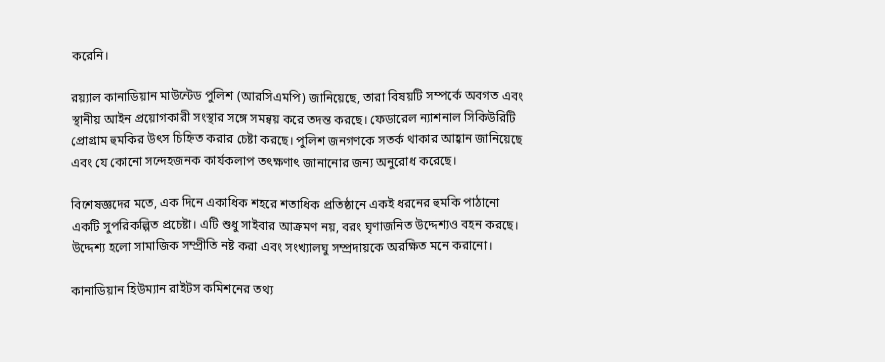করেনি।

রয়্যাল কানাডিয়ান মাউন্টেড পুলিশ (আরসিএমপি) জানিয়েছে, তারা বিষয়টি সম্পর্কে অবগত এবং স্থানীয় আইন প্রয়োগকারী সংস্থার সঙ্গে সমন্বয় করে তদন্ত করছে। ফেডারেল ন্যাশনাল সিকিউরিটি প্রোগ্রাম হুমকির উৎস চিহ্নিত করার চেষ্টা করছে। পুলিশ জনগণকে সতর্ক থাকার আহ্বান জানিয়েছে এবং যে কোনো সন্দেহজনক কার্যকলাপ তৎক্ষণাৎ জানানোর জন্য অনুরোধ করেছে।

বিশেষজ্ঞদের মতে, এক দিনে একাধিক শহরে শতাধিক প্রতিষ্ঠানে একই ধরনের হুমকি পাঠানো একটি সুপরিকল্পিত প্রচেষ্টা। এটি শুধু সাইবার আক্রমণ নয়, বরং ঘৃণাজনিত উদ্দেশ্যও বহন করছে। উদ্দেশ্য হলো সামাজিক সম্প্রীতি নষ্ট করা এবং সংখ্যালঘু সম্প্রদায়কে অরক্ষিত মনে করানো।

কানাডিয়ান হিউম্যান রাইটস কমিশনের তথ্য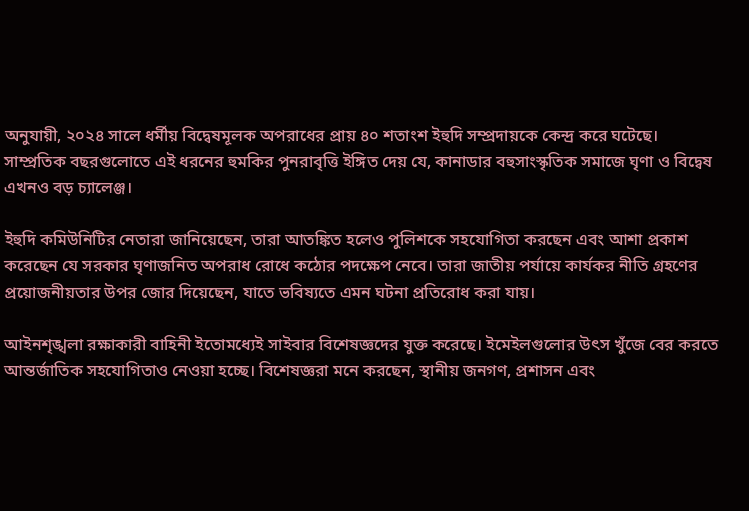অনুযায়ী, ২০২৪ সালে ধর্মীয় বিদ্বেষমূলক অপরাধের প্রায় ৪০ শতাংশ ইহুদি সম্প্রদায়কে কেন্দ্র করে ঘটেছে। সাম্প্রতিক বছরগুলোতে এই ধরনের হুমকির পুনরাবৃত্তি ইঙ্গিত দেয় যে, কানাডার বহুসাংস্কৃতিক সমাজে ঘৃণা ও বিদ্বেষ এখনও বড় চ্যালেঞ্জ।

ইহুদি কমিউনিটির নেতারা জানিয়েছেন, তারা আতঙ্কিত হলেও পুলিশকে সহযোগিতা করছেন এবং আশা প্রকাশ করেছেন যে সরকার ঘৃণাজনিত অপরাধ রোধে কঠোর পদক্ষেপ নেবে। তারা জাতীয় পর্যায়ে কার্যকর নীতি গ্রহণের প্রয়োজনীয়তার উপর জোর দিয়েছেন, যাতে ভবিষ্যতে এমন ঘটনা প্রতিরোধ করা যায়।

আইনশৃঙ্খলা রক্ষাকারী বাহিনী ইতোমধ্যেই সাইবার বিশেষজ্ঞদের যুক্ত করেছে। ইমেইলগুলোর উৎস খুঁজে বের করতে আন্তর্জাতিক সহযোগিতাও নেওয়া হচ্ছে। বিশেষজ্ঞরা মনে করছেন, স্থানীয় জনগণ, প্রশাসন এবং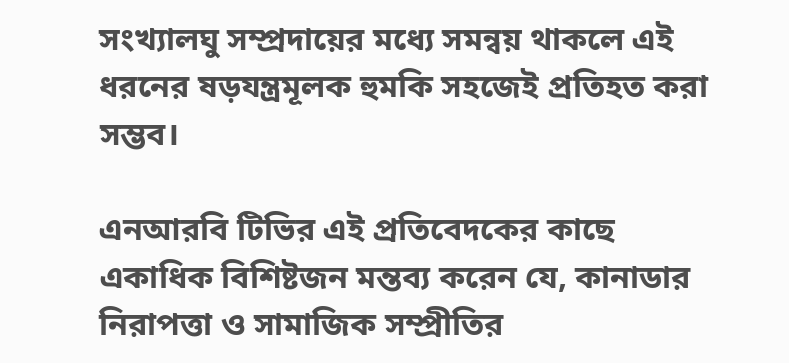সংখ্যালঘু সম্প্রদায়ের মধ্যে সমন্বয় থাকলে এই ধরনের ষড়যন্ত্রমূলক হুমকি সহজেই প্রতিহত করা সম্ভব।

এনআরবি টিভির এই প্রতিবেদকের কাছে একাধিক বিশিষ্টজন মন্তব্য করেন যে, কানাডার নিরাপত্তা ও সামাজিক সম্প্রীতির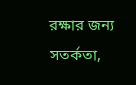রক্ষার জন্য সতর্কতা,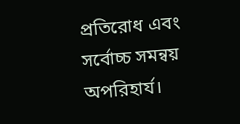প্রতিরোধ এবং সর্বোচ্চ সমন্বয় অপরিহার্য।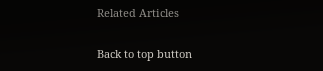Related Articles

Back to top button